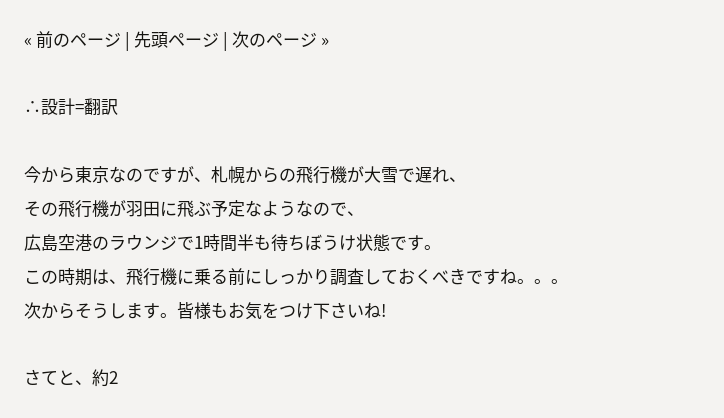« 前のページ | 先頭ページ | 次のページ »

∴設計=翻訳

今から東京なのですが、札幌からの飛行機が大雪で遅れ、
その飛行機が羽田に飛ぶ予定なようなので、
広島空港のラウンジで1時間半も待ちぼうけ状態です。
この時期は、飛行機に乗る前にしっかり調査しておくべきですね。。。
次からそうします。皆様もお気をつけ下さいね!

さてと、約2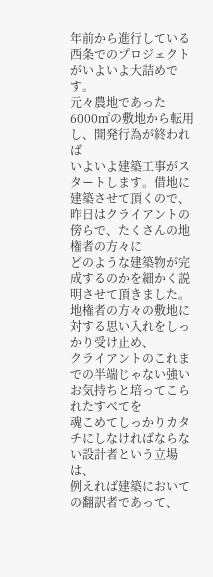年前から進行している西条でのプロジェクトがいよいよ大詰めです。
元々農地であった6000㎡の敷地から転用し、開発行為が終われば
いよいよ建築工事がスタートします。借地に建築させて頂くので、
昨日はクライアントの傍らで、たくさんの地権者の方々に
どのような建築物が完成するのかを細かく説明させて頂きました。
地権者の方々の敷地に対する思い入れをしっかり受け止め、
クライアントのこれまでの半端じゃない強いお気持ちと培ってこられたすべてを
魂こめてしっかりカタチにしなければならない設計者という立場は、
例えれば建築においての翻訳者であって、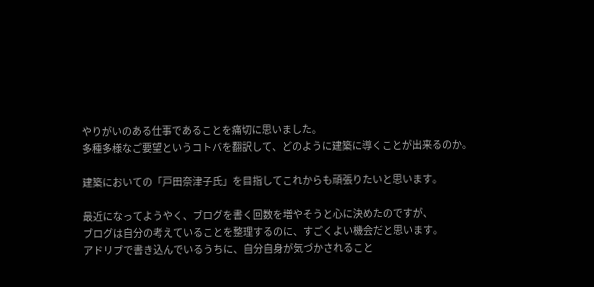やりがいのある仕事であることを痛切に思いました。
多種多様なご要望というコトバを翻訳して、どのように建築に導くことが出来るのか。

建築においての「戸田奈津子氏」を目指してこれからも頑張りたいと思います。

最近になってようやく、ブログを書く回数を増やそうと心に決めたのですが、
ブログは自分の考えていることを整理するのに、すごくよい機会だと思います。
アドリブで書き込んでいるうちに、自分自身が気づかされること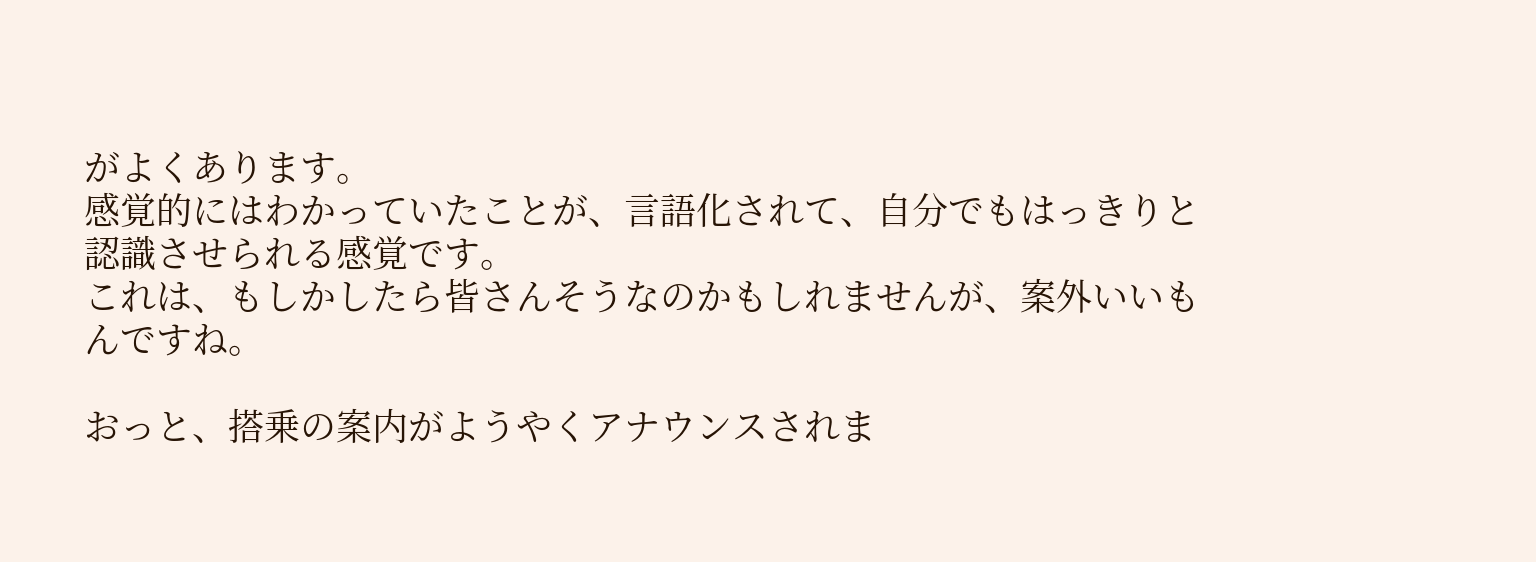がよくあります。
感覚的にはわかっていたことが、言語化されて、自分でもはっきりと認識させられる感覚です。
これは、もしかしたら皆さんそうなのかもしれませんが、案外いいもんですね。

おっと、搭乗の案内がようやくアナウンスされま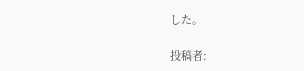した。

投稿者: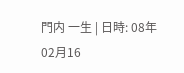門内 一生 | 日時: 08年02月16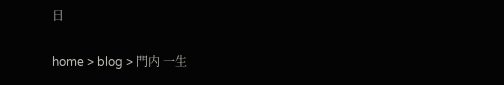日

home > blog > 門内 一生